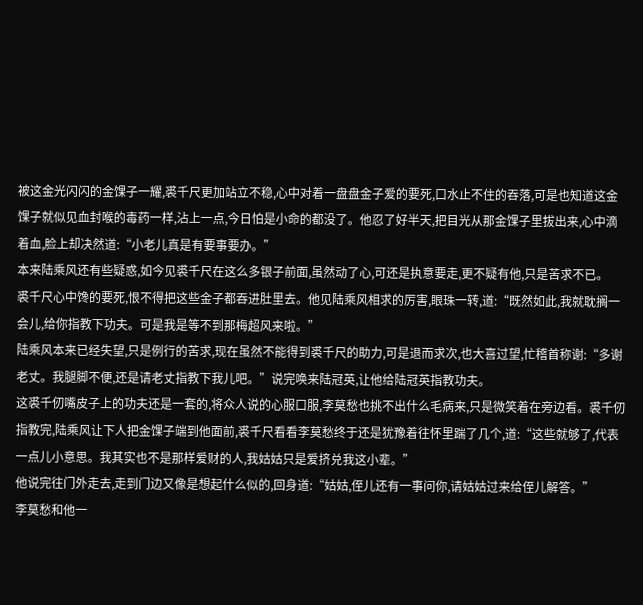被这金光闪闪的金馃子一耀,裘千尺更加站立不稳,心中对着一盘盘金子爱的要死,口水止不住的吞落,可是也知道这金馃子就似见血封喉的毒药一样,沾上一点,今日怕是小命的都没了。他忍了好半天,把目光从那金馃子里拔出来,心中滴着血,脸上却决然道:“小老儿真是有要事要办。”
本来陆乘风还有些疑惑,如今见裘千尺在这么多银子前面,虽然动了心,可还是执意要走,更不疑有他,只是苦求不已。
裘千尺心中馋的要死,恨不得把这些金子都吞进肚里去。他见陆乘风相求的厉害,眼珠一转,道:“既然如此,我就耽搁一会儿,给你指教下功夫。可是我是等不到那梅超风来啦。”
陆乘风本来已经失望,只是例行的苦求,现在虽然不能得到裘千尺的助力,可是退而求次,也大喜过望,忙稽首称谢:“多谢老丈。我腿脚不便,还是请老丈指教下我儿吧。”说完唤来陆冠英,让他给陆冠英指教功夫。
这裘千仞嘴皮子上的功夫还是一套的,将众人说的心服口服,李莫愁也挑不出什么毛病来,只是微笑着在旁边看。裘千仞指教完,陆乘风让下人把金馃子端到他面前,裘千尺看看李莫愁终于还是犹豫着往怀里踹了几个,道:“这些就够了,代表一点儿小意思。我其实也不是那样爱财的人,我姑姑只是爱挤兑我这小辈。”
他说完往门外走去,走到门边又像是想起什么似的,回身道:“姑姑,侄儿还有一事问你,请姑姑过来给侄儿解答。”
李莫愁和他一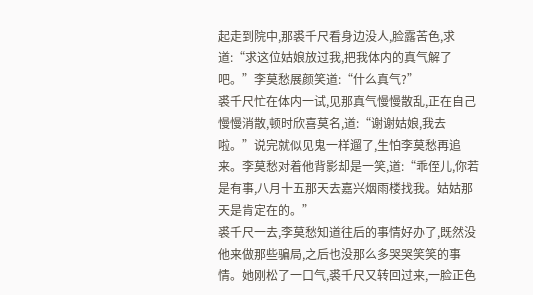起走到院中,那裘千尺看身边没人,脸露苦色,求道:“求这位姑娘放过我,把我体内的真气解了吧。”李莫愁展颜笑道:“什么真气?”
裘千尺忙在体内一试,见那真气慢慢散乱,正在自己慢慢消散,顿时欣喜莫名,道:“谢谢姑娘,我去啦。”说完就似见鬼一样遛了,生怕李莫愁再追来。李莫愁对着他背影却是一笑,道:“乖侄儿,你若是有事,八月十五那天去嘉兴烟雨楼找我。姑姑那天是肯定在的。”
裘千尺一去,李莫愁知道往后的事情好办了,既然没他来做那些骗局,之后也没那么多哭哭笑笑的事情。她刚松了一口气,裘千尺又转回过来,一脸正色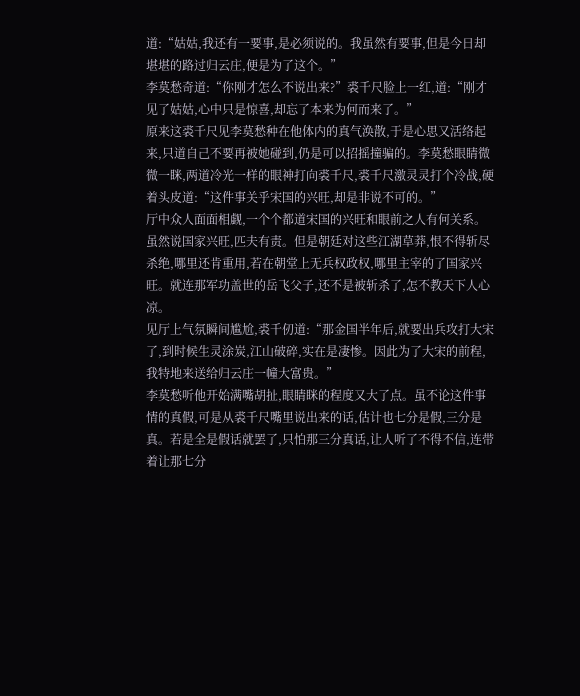道:“姑姑,我还有一要事,是必须说的。我虽然有要事,但是今日却堪堪的路过归云庄,便是为了这个。”
李莫愁奇道:“你刚才怎么不说出来?”裘千尺脸上一红,道:“刚才见了姑姑,心中只是惊喜,却忘了本来为何而来了。”
原来这裘千尺见李莫愁种在他体内的真气涣散,于是心思又活络起来,只道自己不要再被她碰到,仍是可以招摇撞骗的。李莫愁眼睛微微一眯,两道冷光一样的眼神打向裘千尺,裘千尺激灵灵打个冷战,硬着头皮道:“这件事关乎宋国的兴旺,却是非说不可的。”
厅中众人面面相觑,一个个都道宋国的兴旺和眼前之人有何关系。虽然说国家兴旺,匹夫有责。但是朝廷对这些江湖草莽,恨不得斩尽杀绝,哪里还肯重用,若在朝堂上无兵权政权,哪里主宰的了国家兴旺。就连那军功盖世的岳飞父子,还不是被斩杀了,怎不教天下人心凉。
见厅上气氛瞬间尴尬,裘千仞道:“那金国半年后,就要出兵攻打大宋了,到时候生灵涂炭,江山破碎,实在是凄惨。因此为了大宋的前程,我特地来送给归云庄一幢大富贵。”
李莫愁听他开始满嘴胡扯,眼睛眯的程度又大了点。虽不论这件事情的真假,可是从裘千尺嘴里说出来的话,估计也七分是假,三分是真。若是全是假话就罢了,只怕那三分真话,让人听了不得不信,连带着让那七分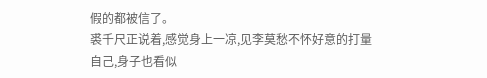假的都被信了。
裘千尺正说着,感觉身上一凉,见李莫愁不怀好意的打量自己,身子也看似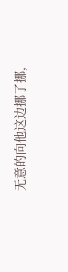无意的向他这边挪了挪,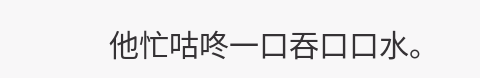他忙咕咚一口吞口口水。